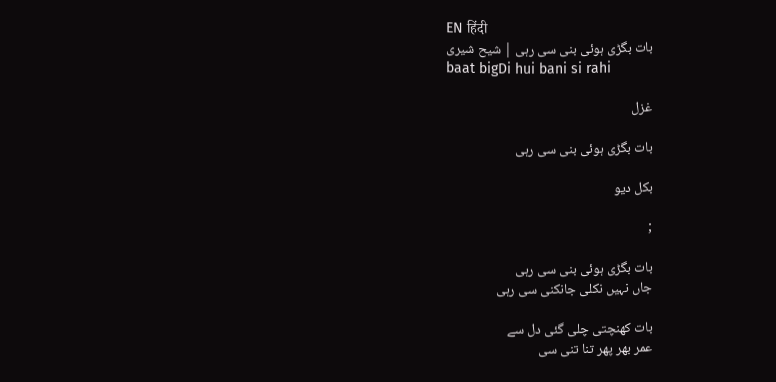EN हिंदी
بات بگڑی ہوئی بنی سی رہی | شیح شیری
baat bigDi hui bani si rahi

غزل

بات بگڑی ہوئی بنی سی رہی

بکل دیو

;

بات بگڑی ہوئی بنی سی رہی
جاں نہیں نکلی جانکنی سی رہی

بات کھنچتی چلی گئی دل سے
عمر بھر پھر تنا تنی سی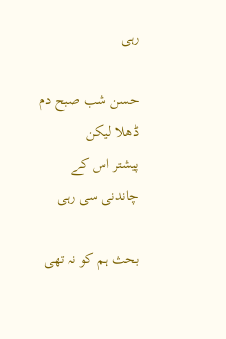رہی

حسن شب صبح دم ڈھلا لیکن
پیشتر اس کے چاندنی سی رہی

بحث ہم کو نہ تھی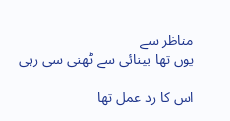مناظر سے
یوں تھا بینائی سے ٹھنی سی رہی

اس کا رد عمل تھا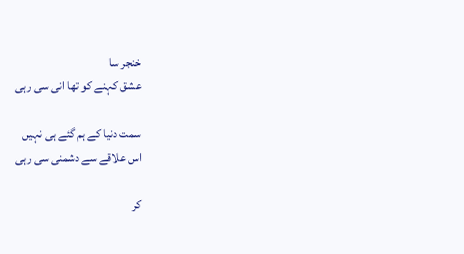خنجر سا
عشق کہنے کو تھا انی سی رہی

سمت دنیا کے ہم گئے ہی نہیں
اس علاقے سے دشمنی سی رہی

کر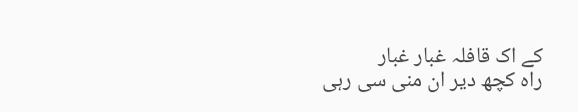کے اک قافلہ غبار غبار
راہ کچھ دیر ان منی سی رہی